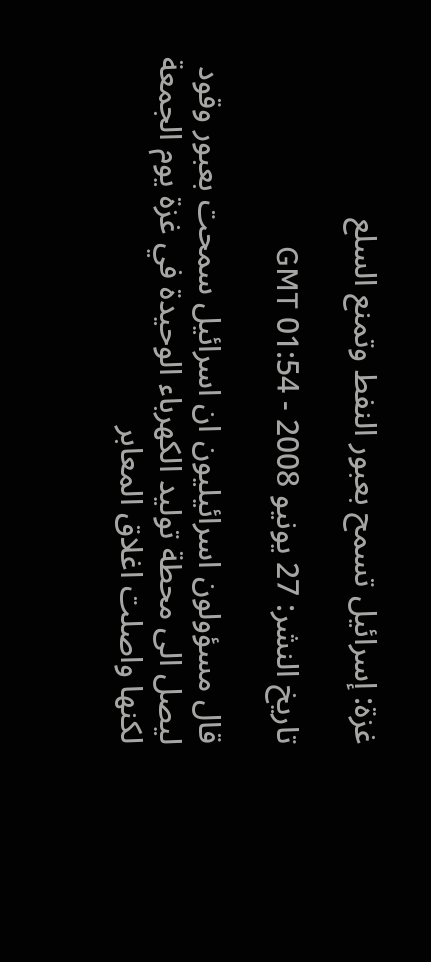غزة: إسرائيل تسمح بعبور النفط وتمنع السلع

تاريخ النشر: 27 يونيو 2008 - 01:54 GMT

قال مسؤولون اسرائيليون ان اسرائيل سمحت بعبور وقود ليصل الى محطة توليد الكهرباء الوحيدة في غزة يوم الجمعة لكنها واصلت اغلاق المعابر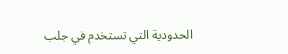الحدودية التي تستخدم في جلب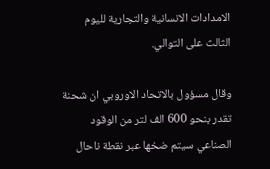الامدادات الانسانية والتجارية لليوم الثالث على التوالي.

وقال مسؤول بالاتحاد الاوروبي ان شحنة تقدر بنحو 600 الف لتر من الوقود الصناعي سيتم ضخها عبر نقطة ناحال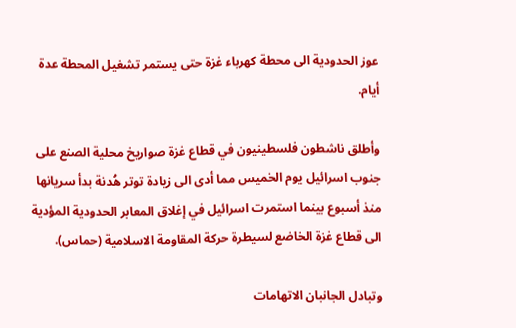عوز الحدودية الى محطة كهرباء غزة حتى يستمر تشغيل المحطة عدة أيام.

وأطلق ناشطون فلسطينيون في قطاع غزة صواريخ محلية الصنع على جنوب اسرائيل يوم الخميس مما أدى الى زيادة توتر هُدنة بدأ سريانها منذ أسبوع بينما استمرت اسرائيل في إغلاق المعابر الحدودية المؤدية الى قطاع غزة الخاضع لسيطرة حركة المقاومة الاسلامية (حماس).

وتبادل الجانبان الاتهامات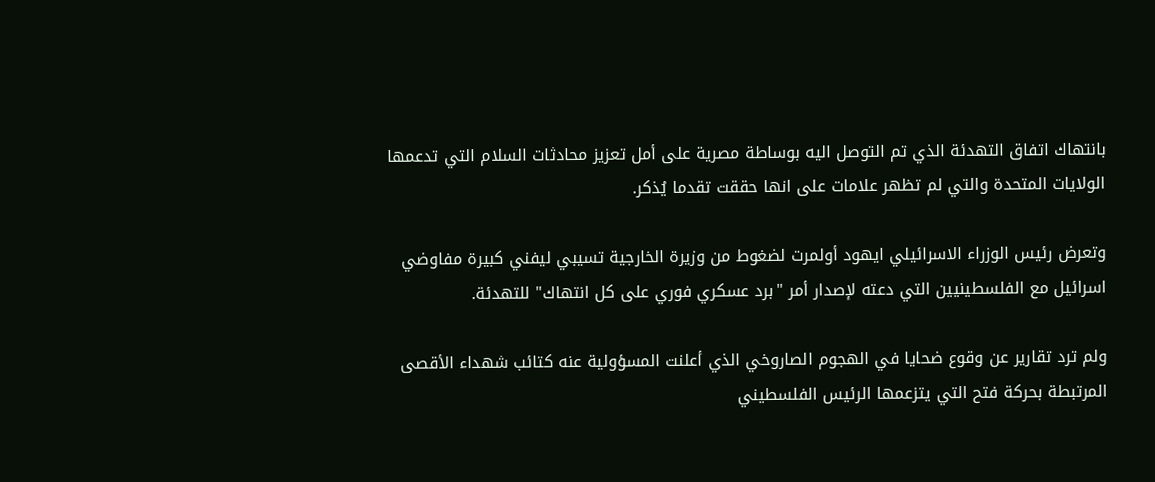بانتهاك اتفاق التهدئة الذي تم التوصل اليه بوساطة مصرية على أمل تعزيز محادثات السلام التي تدعمها الولايات المتحدة والتي لم تظهر علامات على انها حققت تقدما يُذكر.

وتعرض رئيس الوزراء الاسرائيلي ايهود أولمرت لضغوط من وزيرة الخارجية تسيبي ليفني كبيرة مفاوضي اسرائيل مع الفلسطينيين التي دعته لإصدار أمر "برد عسكري فوري على كل انتهاك" للتهدئة.

ولم ترد تقارير عن وقوع ضحايا في الهجوم الصاروخي الذي أعلنت المسؤولية عنه كتائب شهداء الأقصى المرتبطة بحركة فتح التي يتزعمها الرئيس الفلسطيني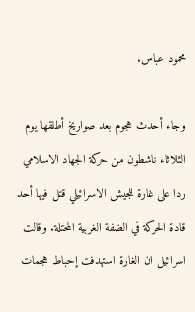محمود عباس.

وجاء أحدث هجوم بعد صواريخ أطلقها يوم الثلاثاء ناشطون من حركة الجهاد الاسلامي ردا على غارة للجيش الاسرائيلي قتل فيها أحد قادة الحركة في الضفة الغربية المحتلة. وقالت اسرائيل ان الغارة استهدفت إحباط هجمات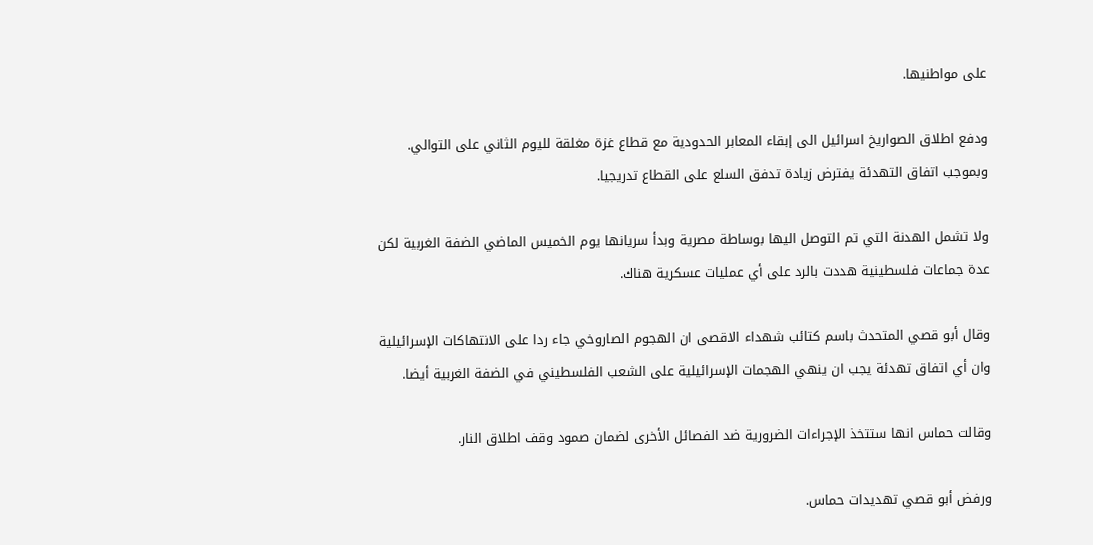على مواطنيها.

ودفع اطلاق الصواريخ اسرائيل الى إبقاء المعابر الحدودية مع قطاع غزة مغلقة لليوم الثاني على التوالي. وبموجب اتفاق التهدئة يفترض زيادة تدفق السلع على القطاع تدريجيا.

ولا تشمل الهدنة التي تم التوصل اليها بوساطة مصرية وبدأ سريانها يوم الخميس الماضي الضفة الغربية لكن عدة جماعات فلسطينية هددت بالرد على أي عمليات عسكرية هناك.

وقال أبو قصي المتحدث باسم كتائب شهداء الاقصى ان الهجوم الصاروخي جاء ردا على الانتهاكات الإسرائيلية وان أي اتفاق تهدئة يجب ان ينهي الهجمات الإسرائيلية على الشعب الفلسطيني في الضفة الغربية أيضا.

وقالت حماس انها ستتخذ الإجراءات الضرورية ضد الفصائل الأخرى لضمان صمود وقف اطلاق النار.

ورفض أبو قصي تهديدات حماس.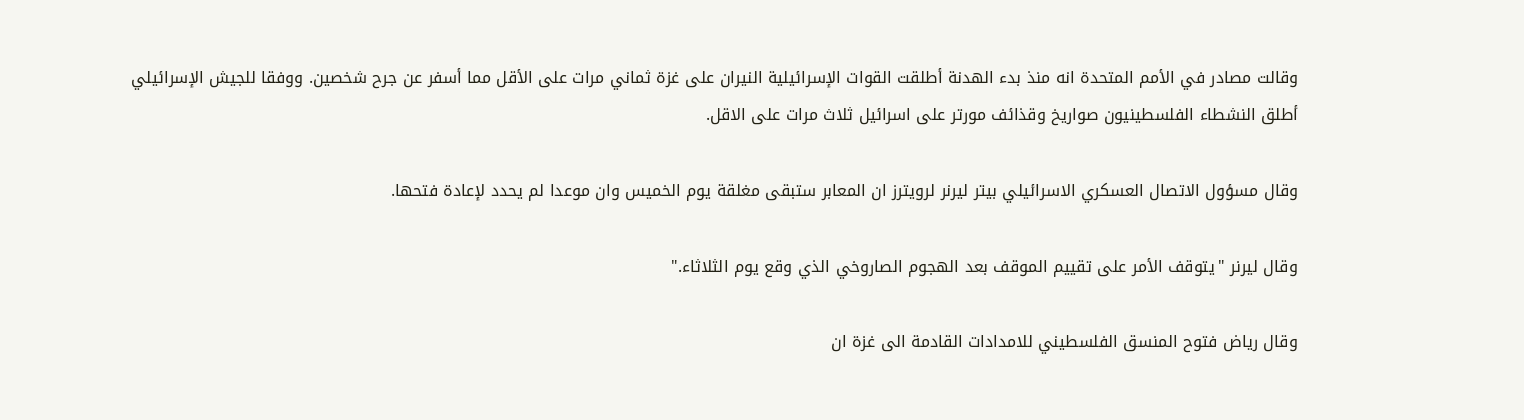وقالت مصادر في الأمم المتحدة انه منذ بدء الهدنة أطلقت القوات الإسرائيلية النيران على غزة ثماني مرات على الأقل مما أسفر عن جرح شخصين. ووفقا للجيش الإسرائيلي أطلق النشطاء الفلسطينيون صواريخ وقذائف مورتر على اسرائيل ثلاث مرات على الاقل.

وقال مسؤول الاتصال العسكري الاسرائيلي بيتر ليرنر لرويترز ان المعابر ستبقى مغلقة يوم الخميس وان موعدا لم يحدد لإعادة فتحها.

وقال ليرنر "يتوقف الأمر على تقييم الموقف بعد الهجوم الصاروخي الذي وقع يوم الثلاثاء."

وقال رياض فتوح المنسق الفلسطيني للامدادات القادمة الى غزة ان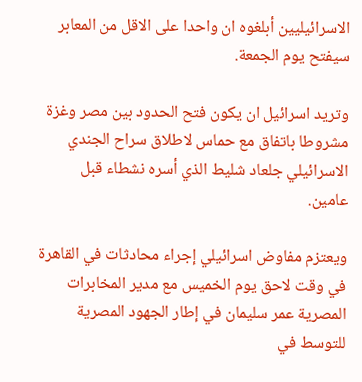الاسرائيليين أبلغوه ان واحدا على الاقل من المعابر سيفتح يوم الجمعة.

وتريد اسرائيل ان يكون فتح الحدود بين مصر وغزة مشروطا باتفاق مع حماس لاطلاق سراح الجندي الاسرائيلي جلعاد شليط الذي أسره نشطاء قبل عامين.

ويعتزم مفاوض اسرائيلي إجراء محادثات في القاهرة في وقت لاحق يوم الخميس مع مدير المخابرات المصرية عمر سليمان في إطار الجهود المصرية للتوسط في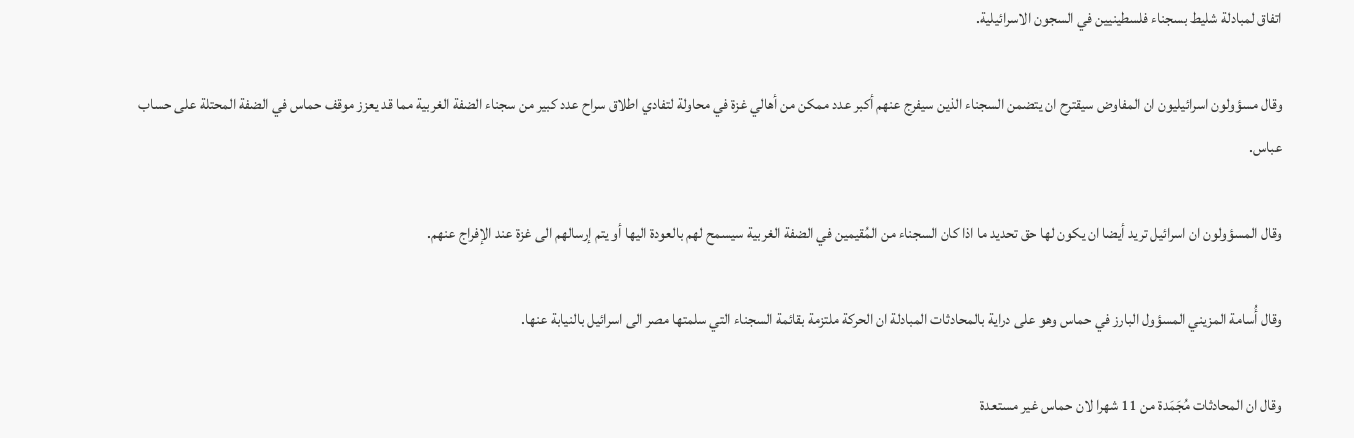اتفاق لمبادلة شليط بسجناء فلسطينيين في السجون الاسرائيلية.

وقال مسؤولون اسرائيليون ان المفاوض سيقترح ان يتضمن السجناء الذين سيفرج عنهم أكبر عدد ممكن من أهالي غزة في محاولة لتفادي اطلاق سراح عدد كبير من سجناء الضفة الغربية مما قد يعزز موقف حماس في الضفة المحتلة على حساب عباس.

وقال المسؤولون ان اسرائيل تريد أيضا ان يكون لها حق تحديد ما اذا كان السجناء من المُقيمين في الضفة الغربية سيسمح لهم بالعودة اليها أو يتم إرسالهم الى غزة عند الإفراج عنهم.

وقال أُسامة المزيني المسؤول البارز في حماس وهو على دراية بالمحادثات المبادلة ان الحركة ملتزمة بقائمة السجناء التي سلمتها مصر الى اسرائيل بالنيابة عنها.

وقال ان المحادثات مُجَمَدة من 11 شهرا لان حماس غير مستعدة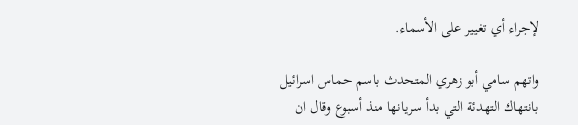لإجراء أي تغيير على الأسماء.

واتهم سامي أبو زهري المتحدث باسم حماس اسرائيل بانتهاك التهدئة التي بدأ سريانها منذ أسبوع وقال ان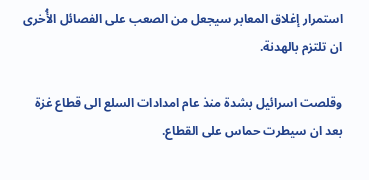استمرار إغلاق المعابر سيجعل من الصعب على الفصائل الأُخرى ان تلتزم بالهدنة.

وقلصت اسرائيل بشدة منذ عام امدادات السلع الى قطاع غزة بعد ان سيطرت حماس على القطاع.